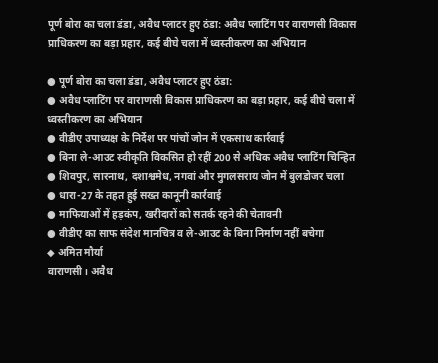पूर्ण बोरा का चला डंडा, अवैध प्लाटर हुए ठंडा: अवैध प्लाटिंग पर वाराणसी विकास प्राधिकरण का बड़ा प्रहार, कई बीघे चला में ध्वस्तीकरण का अभियान

● पूर्ण बोरा का चला डंडा, अवैध प्लाटर हुए ठंडा:
● अवैध प्लाटिंग पर वाराणसी विकास प्राधिकरण का बड़ा प्रहार, कई बीघे चला में ध्वस्तीकरण का अभियान
● वीडीए उपाध्यक्ष के निर्देश पर पांचों जोन में एकसाथ कार्रवाई
● बिना ले-आउट स्वीकृति विकसित हो रहीं 200 से अधिक अवैध प्लाटिंग चिन्हित
● शिवपुर, सारनाथ, दशाश्वमेध, नगवां और मुगलसराय जोन में बुलडोजर चला
● धारा-27 के तहत हुई सख्त कानूनी कार्रवाई
● माफियाओं में हड़कंप, खरीदारों को सतर्क रहने की चेतावनी
● वीडीए का साफ संदेश मानचित्र व ले-आउट के बिना निर्माण नहीं बचेगा
◆ अमित मौर्या
वाराणसी। अवैध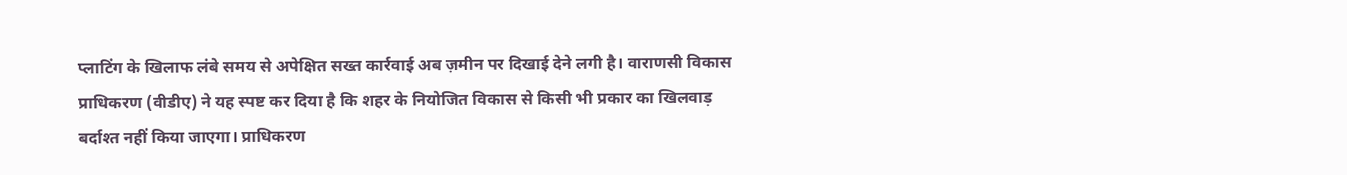प्लाटिंग के खिलाफ लंबे समय से अपेक्षित सख्त कार्रवाई अब ज़मीन पर दिखाई देने लगी है। वाराणसी विकास प्राधिकरण (वीडीए) ने यह स्पष्ट कर दिया है कि शहर के नियोजित विकास से किसी भी प्रकार का खिलवाड़ बर्दाश्त नहीं किया जाएगा। प्राधिकरण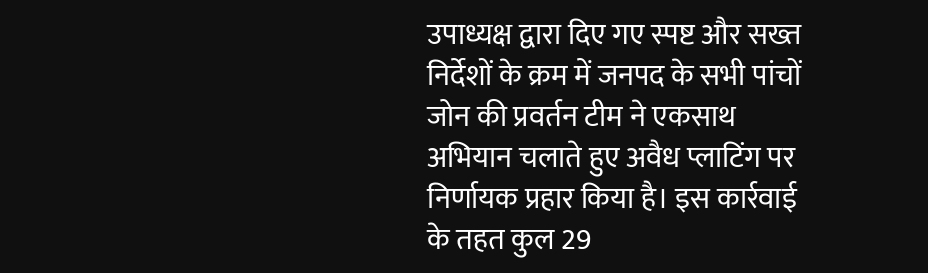उपाध्यक्ष द्वारा दिए गए स्पष्ट और सख्त निर्देशों के क्रम में जनपद के सभी पांचों जोन की प्रवर्तन टीम ने एकसाथ अभियान चलाते हुए अवैध प्लाटिंग पर निर्णायक प्रहार किया है। इस कार्रवाई के तहत कुल 29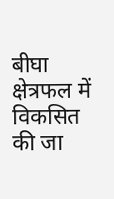बीघा क्षेत्रफल में विकसित की जा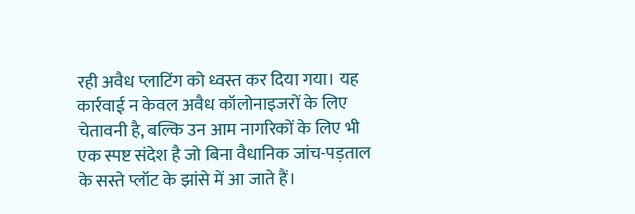रही अवैध प्लाटिंग को ध्वस्त कर दिया गया। यह कार्रवाई न केवल अवैध कॉलोनाइजरों के लिए चेतावनी है, बल्कि उन आम नागरिकों के लिए भी एक स्पष्ट संदेश है जो बिना वैधानिक जांच-पड़ताल के सस्ते प्लॉट के झांसे में आ जाते हैं।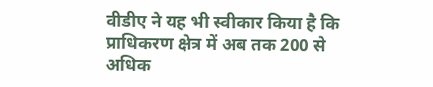वीडीए ने यह भी स्वीकार किया है कि प्राधिकरण क्षेत्र में अब तक 200 से अधिक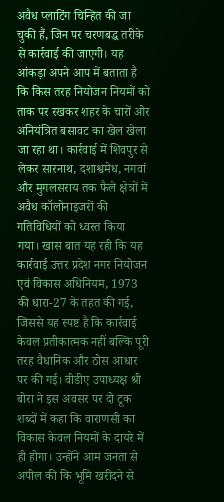अवैध प्लाटिंग चिन्हित की जा चुकी हैं, जिन पर चरणबद्ध तरीके से कार्रवाई की जाएगी। यह आंकड़ा अपने आप में बताता है कि किस तरह नियोजन नियमों को ताक पर रखकर शहर के चारों ओर अनियंत्रित बसावट का खेल खेला जा रहा था। कार्रवाई में शिवपुर से लेकर सारनाथ, दशाश्वमेध, नगवां और मुगलसराय तक फैले क्षेत्रों में अवैध कॉलोनाइजरों की गतिविधियों को ध्वस्त किया गया। खास बात यह रही कि यह कार्रवाई उत्तर प्रदेश नगर नियोजन एवं विकास अधिनियम, 1973 की धारा-27 के तहत की गई, जिससे यह स्पष्ट है कि कार्रवाई केवल प्रतीकात्मक नहीं बल्कि पूरी तरह वैधानिक और ठोस आधार पर की गई। वीडीए उपाध्यक्ष श्री बोरा ने इस अवसर पर दो टूक शब्दों में कहा कि वाराणसी का विकास केवल नियमों के दायरे में ही होगा। उन्होंने आम जनता से अपील की कि भूमि खरीदने से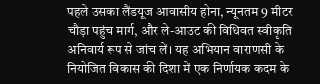पहले उसका लैंडयूज आवासीय होना, न्यूनतम 9 मीटर चौड़ा पहुंच मार्ग, और ले-आउट की विधिवत स्वीकृति अनिवार्य रूप से जांच लें। यह अभियान वाराणसी के नियोजित विकास की दिशा में एक निर्णायक कदम के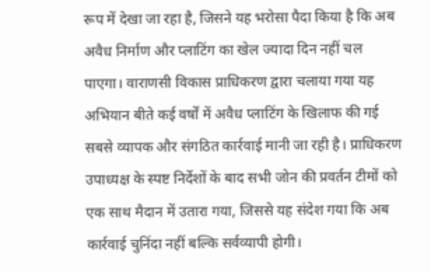रूप में देखा जा रहा है, जिसने यह भरोसा पैदा किया है कि अब अवैध निर्माण और प्लाटिंग का खेल ज्यादा दिन नहीं चल पाएगा। वाराणसी विकास प्राधिकरण द्वारा चलाया गया यह अभियान बीते कई वर्षों में अवैध प्लाटिंग के खिलाफ की गई सबसे व्यापक और संगठित कार्रवाई मानी जा रही है। प्राधिकरण उपाध्यक्ष के स्पष्ट निर्देशों के बाद सभी जोन की प्रवर्तन टीमों को एक साथ मैदान में उतारा गया, जिससे यह संदेश गया कि अब कार्रवाई चुनिंदा नहीं बल्कि सर्वव्यापी होगी।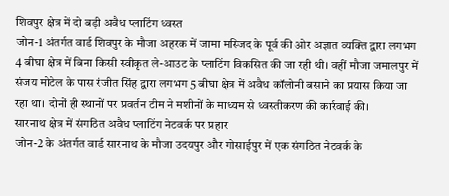शिवपुर क्षेत्र में दो बड़ी अवैध प्लाटिंग ध्वस्त
जोन-1 अंतर्गत वार्ड शिवपुर के मौजा अहरक में जामा मस्जिद के पूर्व की ओर अज्ञात व्यक्ति द्वारा लगभग 4 बीघा क्षेत्र में बिना किसी स्वीकृत ले-आउट के प्लाटिंग विकसित की जा रही थी। वहीं मौजा जमालपुर में संजय मोटेल के पास रंजीत सिंह द्वारा लगभग 5 बीघा क्षेत्र में अवैध कॉलोनी बसाने का प्रयास किया जा रहा था। दोनों ही स्थानों पर प्रवर्तन टीम ने मशीनों के माध्यम से ध्वस्तीकरण की कार्रवाई की।
सारनाथ क्षेत्र में संगठित अवैध प्लाटिंग नेटवर्क पर प्रहार
जोन-2 के अंतर्गत वार्ड सारनाथ के मौजा उदयपुर और गोसाईपुर में एक संगठित नेटवर्क के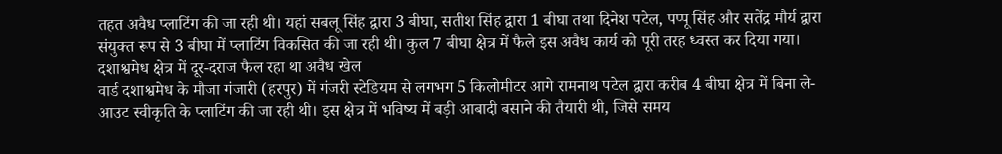तहत अवैध प्लाटिंग की जा रही थी। यहां सबलू सिंह द्वारा 3 बीघा, सतीश सिंह द्वारा 1 बीघा तथा दिनेश पटेल, पप्पू सिंह और सतेंद्र मौर्य द्वारा संयुक्त रूप से 3 बीघा में प्लाटिंग विकसित की जा रही थी। कुल 7 बीघा क्षेत्र में फैले इस अवैध कार्य को पूरी तरह ध्वस्त कर दिया गया।
दशाश्वमेध क्षेत्र में दूर-दराज फैल रहा था अवैध खेल
वार्ड दशाश्वमेध के मौजा गंजारी (हरपुर) में गंजरी स्टेडियम से लगभग 5 किलोमीटर आगे रामनाथ पटेल द्वारा करीब 4 बीघा क्षेत्र में बिना ले-आउट स्वीकृति के प्लाटिंग की जा रही थी। इस क्षेत्र में भविष्य में बड़ी आबादी बसाने की तैयारी थी, जिसे समय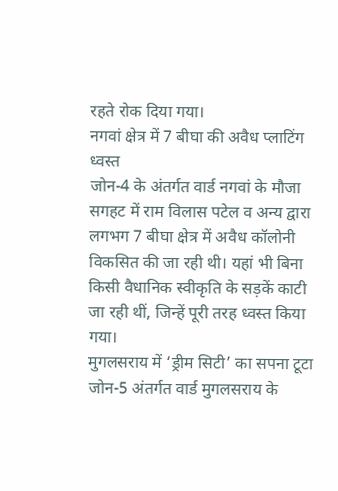रहते रोक दिया गया।
नगवां क्षेत्र में 7 बीघा की अवैध प्लाटिंग ध्वस्त
जोन-4 के अंतर्गत वार्ड नगवां के मौजा सगहट में राम विलास पटेल व अन्य द्वारा लगभग 7 बीघा क्षेत्र में अवैध कॉलोनी विकसित की जा रही थी। यहां भी बिना किसी वैधानिक स्वीकृति के सड़कें काटी जा रही थीं, जिन्हें पूरी तरह ध्वस्त किया गया।
मुगलसराय में ‘ड्रीम सिटी’ का सपना टूटा
जोन-5 अंतर्गत वार्ड मुगलसराय के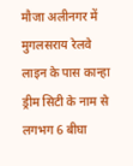मौजा अलीनगर में मुगलसराय रेलवे लाइन के पास कान्हा ड्रीम सिटी के नाम से लगभग 6 बीघा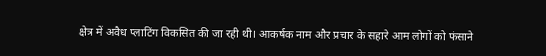क्षेत्र में अवैध प्लाटिंग विकसित की जा रही थी। आकर्षक नाम और प्रचार के सहारे आम लोगों को फंसाने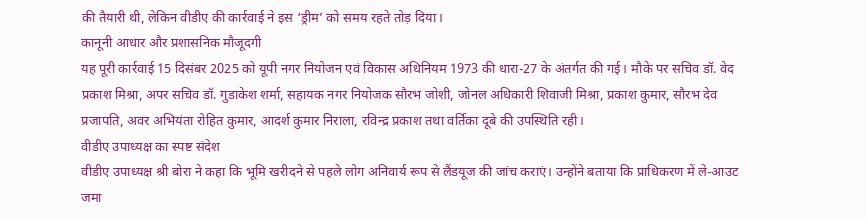की तैयारी थी, लेकिन वीडीए की कार्रवाई ने इस ‘ड्रीम’ को समय रहते तोड़ दिया।
कानूनी आधार और प्रशासनिक मौजूदगी
यह पूरी कार्रवाई 15 दिसंबर 2025 को यूपी नगर नियोजन एवं विकास अधिनियम 1973 की धारा-27 के अंतर्गत की गई। मौके पर सचिव डॉ. वेद प्रकाश मिश्रा, अपर सचिव डॉ. गुडाकेश शर्मा, सहायक नगर नियोजक सौरभ जोशी, जोनल अधिकारी शिवाजी मिश्रा, प्रकाश कुमार, सौरभ देव प्रजापति, अवर अभियंता रोहित कुमार, आदर्श कुमार निराला, रविन्द्र प्रकाश तथा वर्तिका दूबे की उपस्थिति रही।
वीडीए उपाध्यक्ष का स्पष्ट संदेश
वीडीए उपाध्यक्ष श्री बोरा ने कहा कि भूमि खरीदने से पहले लोग अनिवार्य रूप से लैंडयूज की जांच कराएं। उन्होंने बताया कि प्राधिकरण में ले-आउट जमा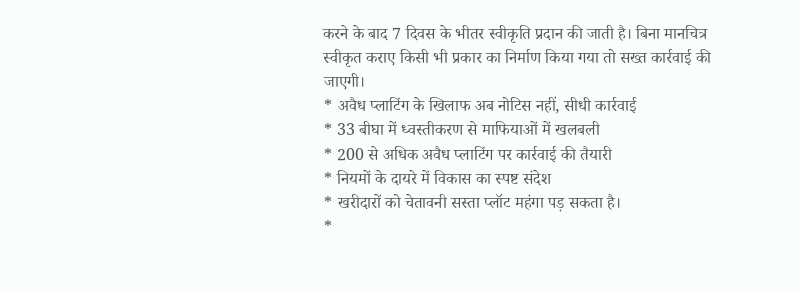करने के बाद 7 दिवस के भीतर स्वीकृति प्रदान की जाती है। बिना मानचित्र स्वीकृत कराए किसी भी प्रकार का निर्माण किया गया तो सख्त कार्रवाई की जाएगी।
* अवैध प्लाटिंग के खिलाफ अब नोटिस नहीं, सीधी कार्रवाई
* 33 बीघा में ध्वस्तीकरण से माफियाओं में खलबली
* 200 से अधिक अवैध प्लाटिंग पर कार्रवाई की तैयारी
* नियमों के दायरे में विकास का स्पष्ट संदेश
* खरीदारों को चेतावनी सस्ता प्लॉट महंगा पड़ सकता है।
*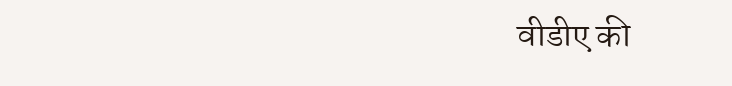वीडीए की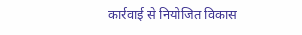कार्रवाई से नियोजित विकास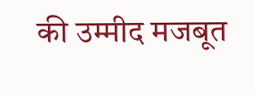की उम्मीद मजबूत